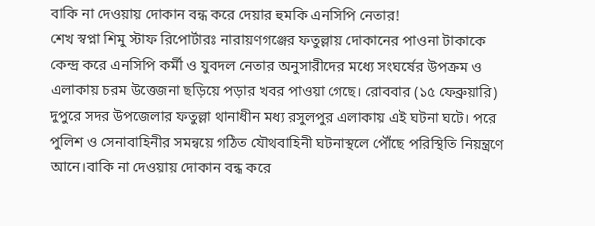বাকি না দেওয়ায় দোকান বন্ধ করে দেয়ার হুমকি এনসিপি নেতার!
শেখ স্বপ্না শিমু স্টাফ রিপোর্টারঃ নারায়ণগঞ্জের ফতুল্লায় দোকানের পাওনা টাকাকে কেন্দ্র করে এনসিপি কর্মী ও যুবদল নেতার অনুসারীদের মধ্যে সংঘর্ষের উপক্রম ও এলাকায় চরম উত্তেজনা ছড়িয়ে পড়ার খবর পাওয়া গেছে। রোববার (১৫ ফেব্রুয়ারি) দুপুরে সদর উপজেলার ফতুল্লা থানাধীন মধ্য রসুলপুর এলাকায় এই ঘটনা ঘটে। পরে পুলিশ ও সেনাবাহিনীর সমন্বয়ে গঠিত যৌথবাহিনী ঘটনাস্থলে পৌঁছে পরিস্থিতি নিয়ন্ত্রণে আনে।বাকি না দেওয়ায় দোকান বন্ধ করে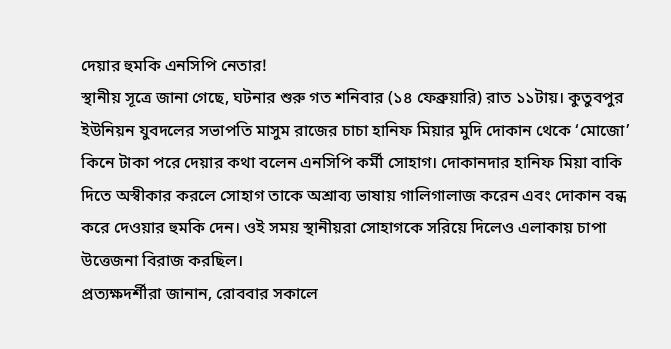দেয়ার হুমকি এনসিপি নেতার!
স্থানীয় সূত্রে জানা গেছে, ঘটনার শুরু গত শনিবার (১৪ ফেব্রুয়ারি) রাত ১১টায়। কুতুবপুর ইউনিয়ন যুবদলের সভাপতি মাসুম রাজের চাচা হানিফ মিয়ার মুদি দোকান থেকে ‘মোজো’ কিনে টাকা পরে দেয়ার কথা বলেন এনসিপি কর্মী সোহাগ। দোকানদার হানিফ মিয়া বাকি দিতে অস্বীকার করলে সোহাগ তাকে অশ্রাব্য ভাষায় গালিগালাজ করেন এবং দোকান বন্ধ করে দেওয়ার হুমকি দেন। ওই সময় স্থানীয়রা সোহাগকে সরিয়ে দিলেও এলাকায় চাপা উত্তেজনা বিরাজ করছিল।
প্রত্যক্ষদর্শীরা জানান, রোববার সকালে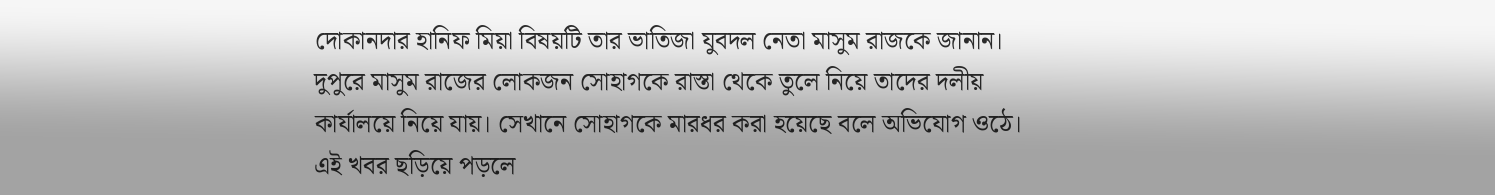দোকানদার হানিফ মিয়া বিষয়টি তার ভাতিজা যুবদল নেতা মাসুম রাজকে জানান। দুপুরে মাসুম রাজের লোকজন সোহাগকে রাস্তা থেকে তুলে নিয়ে তাদের দলীয় কার্যালয়ে নিয়ে যায়। সেখানে সোহাগকে মারধর করা হয়েছে বলে অভিযোগ ওঠে।
এই খবর ছড়িয়ে পড়লে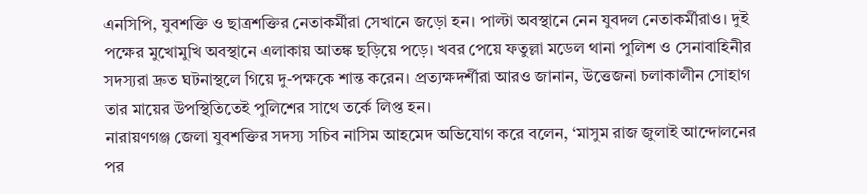এনসিপি, যুবশক্তি ও ছাত্রশক্তির নেতাকর্মীরা সেখানে জড়ো হন। পাল্টা অবস্থানে নেন যুবদল নেতাকর্মীরাও। দুই পক্ষের মুখোমুখি অবস্থানে এলাকায় আতঙ্ক ছড়িয়ে পড়ে। খবর পেয়ে ফতুল্লা মডেল থানা পুলিশ ও সেনাবাহিনীর সদস্যরা দ্রুত ঘটনাস্থলে গিয়ে দু-পক্ষকে শান্ত করেন। প্রত্যক্ষদর্শীরা আরও জানান, উত্তেজনা চলাকালীন সোহাগ তার মায়ের উপস্থিতিতেই পুলিশের সাথে তর্কে লিপ্ত হন।
নারায়ণগঞ্জ জেলা যুবশক্তির সদস্য সচিব নাসিম আহমেদ অভিযোগ করে বলেন, ‘মাসুম রাজ জুলাই আন্দোলনের পর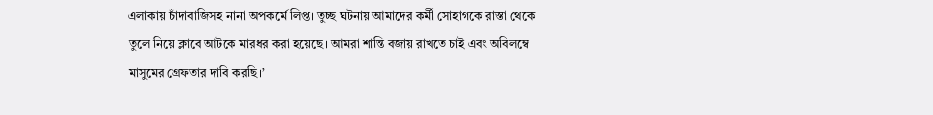এলাকায় চাঁদাবাজিসহ নানা অপকর্মে লিপ্ত। তুচ্ছ ঘটনায় আমাদের কর্মী সোহাগকে রাস্তা থেকে তুলে নিয়ে ক্লাবে আটকে মারধর করা হয়েছে। আমরা শান্তি বজায় রাখতে চাই এবং অবিলম্বে মাসুমের গ্রেফতার দাবি করছি।’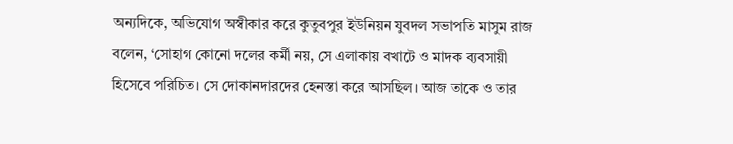অন্যদিকে, অভিযোগ অস্বীকার করে কুতুবপুর ইউনিয়ন যুবদল সভাপতি মাসুম রাজ বলেন, ‘সোহাগ কোনো দলের কর্মী নয়, সে এলাকায় বখাটে ও মাদক ব্যবসায়ী হিসেবে পরিচিত। সে দোকানদারদের হেনস্তা করে আসছিল। আজ তাকে ও তার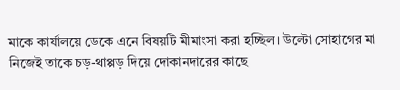মাকে কার্যালয়ে ডেকে এনে বিষয়টি মীমাংসা করা হচ্ছিল। উল্টো সোহাগের মা নিজেই তাকে চড়-থাপ্পড় দিয়ে দোকানদারের কাছে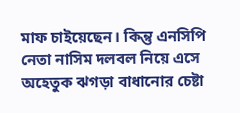মাফ চাইয়েছেন। কিন্তু এনসিপি নেতা নাসিম দলবল নিয়ে এসে অহেতুক ঝগড়া বাধানোর চেষ্টা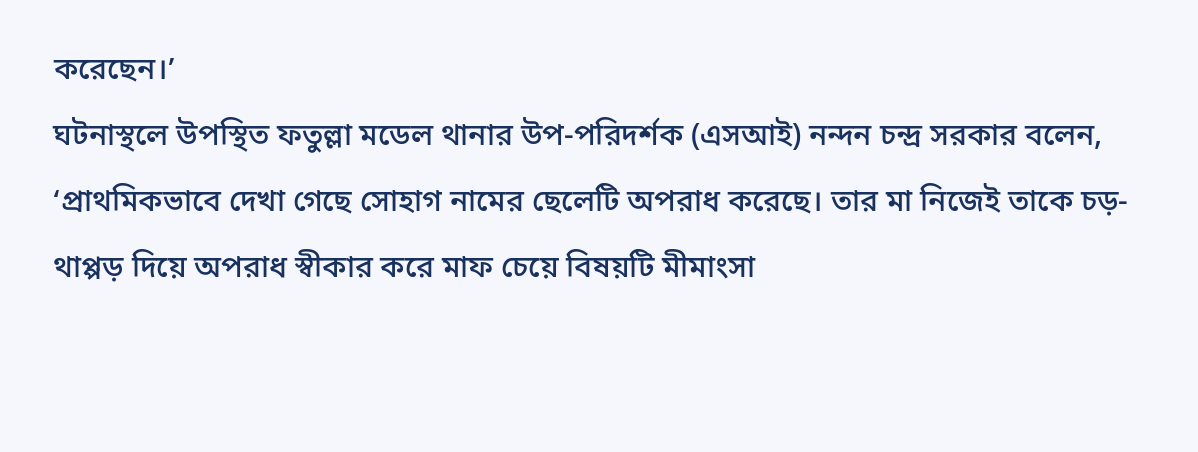করেছেন।’
ঘটনাস্থলে উপস্থিত ফতুল্লা মডেল থানার উপ-পরিদর্শক (এসআই) নন্দন চন্দ্র সরকার বলেন, ‘প্রাথমিকভাবে দেখা গেছে সোহাগ নামের ছেলেটি অপরাধ করেছে। তার মা নিজেই তাকে চড়-থাপ্পড় দিয়ে অপরাধ স্বীকার করে মাফ চেয়ে বিষয়টি মীমাংসা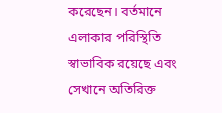করেছেন। বর্তমানে এলাকার পরিস্থিতি স্বাভাবিক রয়েছে এবং সেখানে অতিরিক্ত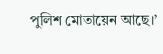পুলিশ মোতায়েন আছে।’